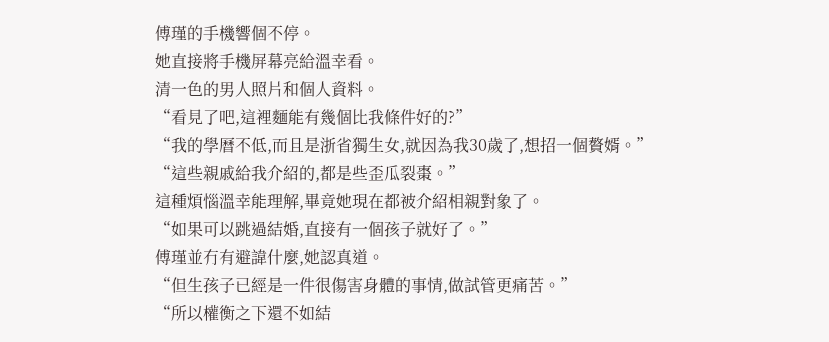傅瑾的手機響個不停。
她直接將手機屏幕亮給溫幸看。
清一色的男人照片和個人資料。
“看見了吧,這裡麵能有幾個比我條件好的?”
“我的學曆不低,而且是浙省獨生女,就因為我30歲了,想招一個贅婿。”
“這些親戚給我介紹的,都是些歪瓜裂棗。”
這種煩惱溫幸能理解,畢竟她現在都被介紹相親對象了。
“如果可以跳過結婚,直接有一個孩子就好了。”
傅瑾並冇有避諱什麼,她認真道。
“但生孩子已經是一件很傷害身體的事情,做試管更痛苦。”
“所以權衡之下還不如結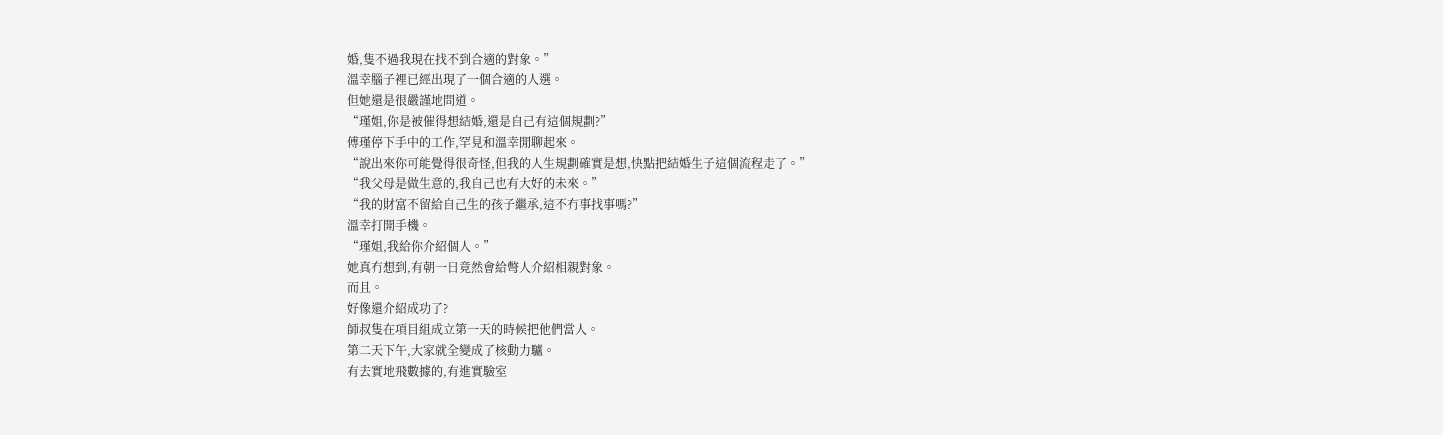婚,隻不過我現在找不到合適的對象。”
溫幸腦子裡已經出現了一個合適的人選。
但她還是很嚴謹地問道。
“瑾姐,你是被催得想結婚,還是自己有這個規劃?”
傅瑾停下手中的工作,罕見和溫幸閒聊起來。
“說出來你可能覺得很奇怪,但我的人生規劃確實是想,快點把結婚生子這個流程走了。”
“我父母是做生意的,我自己也有大好的未來。”
“我的財富不留給自己生的孩子繼承,這不冇事找事嗎?”
溫幸打開手機。
“瑾姐,我給你介紹個人。”
她真冇想到,有朝一日竟然會給彆人介紹相親對象。
而且。
好像還介紹成功了?
師叔隻在項目組成立第一天的時候把他們當人。
第二天下午,大家就全變成了核動力驢。
有去實地飛數據的,有進實驗室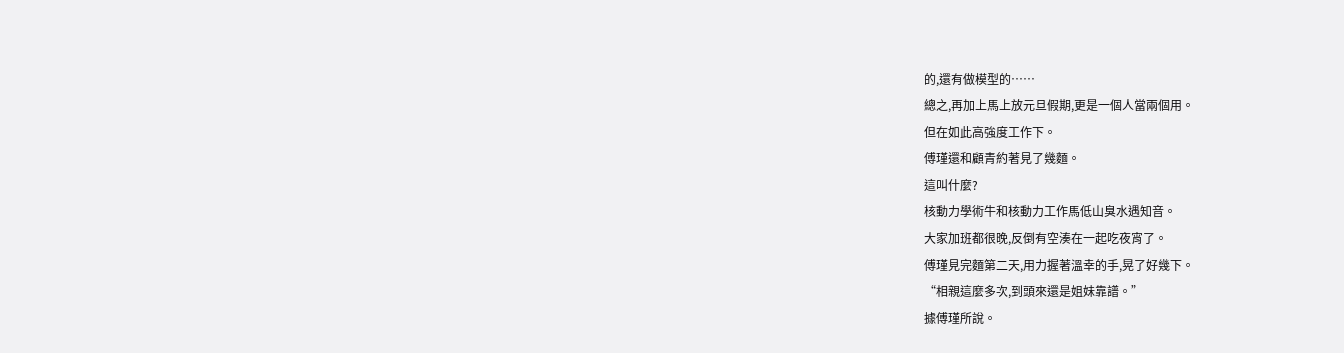的,還有做模型的……
總之,再加上馬上放元旦假期,更是一個人當兩個用。
但在如此高強度工作下。
傅瑾還和顧青約著見了幾麵。
這叫什麼?
核動力學術牛和核動力工作馬低山臭水遇知音。
大家加班都很晚,反倒有空湊在一起吃夜宵了。
傅瑾見完麵第二天,用力握著溫幸的手,晃了好幾下。
“相親這麼多次,到頭來還是姐妹靠譜。”
據傅瑾所說。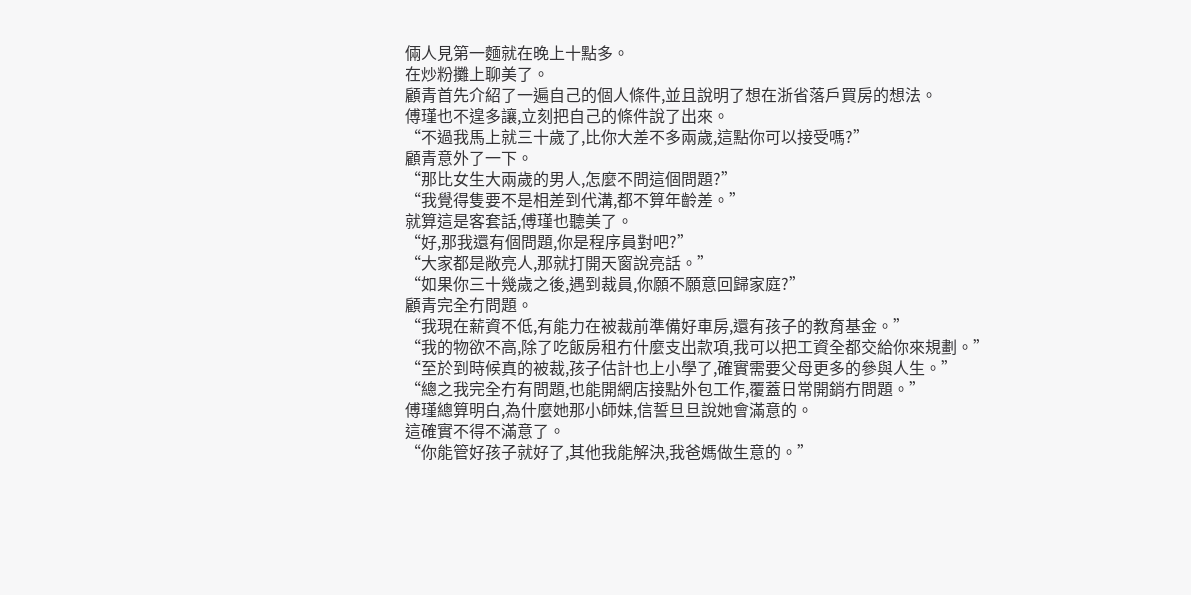倆人見第一麵就在晚上十點多。
在炒粉攤上聊美了。
顧青首先介紹了一遍自己的個人條件,並且說明了想在浙省落戶買房的想法。
傅瑾也不遑多讓,立刻把自己的條件說了出來。
“不過我馬上就三十歲了,比你大差不多兩歲,這點你可以接受嗎?”
顧青意外了一下。
“那比女生大兩歲的男人,怎麼不問這個問題?”
“我覺得隻要不是相差到代溝,都不算年齡差。”
就算這是客套話,傅瑾也聽美了。
“好,那我還有個問題,你是程序員對吧?”
“大家都是敞亮人,那就打開天窗說亮話。”
“如果你三十幾歲之後,遇到裁員,你願不願意回歸家庭?”
顧青完全冇問題。
“我現在薪資不低,有能力在被裁前準備好車房,還有孩子的教育基金。”
“我的物欲不高,除了吃飯房租冇什麼支出款項,我可以把工資全都交給你來規劃。”
“至於到時候真的被裁,孩子估計也上小學了,確實需要父母更多的參與人生。”
“總之我完全冇有問題,也能開網店接點外包工作,覆蓋日常開銷冇問題。”
傅瑾總算明白,為什麼她那小師妹,信誓旦旦說她會滿意的。
這確實不得不滿意了。
“你能管好孩子就好了,其他我能解決,我爸媽做生意的。”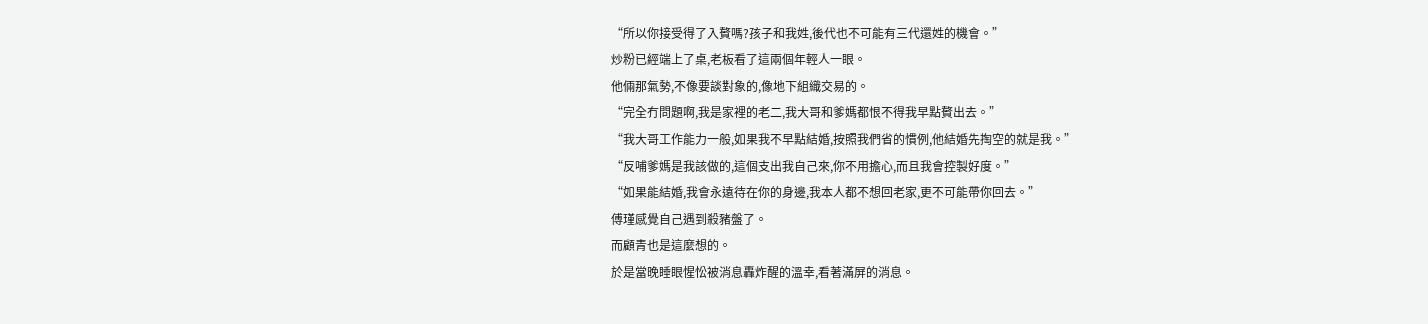“所以你接受得了入贅嗎?孩子和我姓,後代也不可能有三代還姓的機會。”
炒粉已經端上了桌,老板看了這兩個年輕人一眼。
他倆那氣勢,不像要談對象的,像地下組織交易的。
“完全冇問題啊,我是家裡的老二,我大哥和爹媽都恨不得我早點贅出去。”
“我大哥工作能力一般,如果我不早點結婚,按照我們省的慣例,他結婚先掏空的就是我。”
“反哺爹媽是我該做的,這個支出我自己來,你不用擔心,而且我會控製好度。”
“如果能結婚,我會永遠待在你的身邊,我本人都不想回老家,更不可能帶你回去。”
傅瑾感覺自己遇到殺豬盤了。
而顧青也是這麼想的。
於是當晚睡眼惺忪被消息轟炸醒的溫幸,看著滿屏的消息。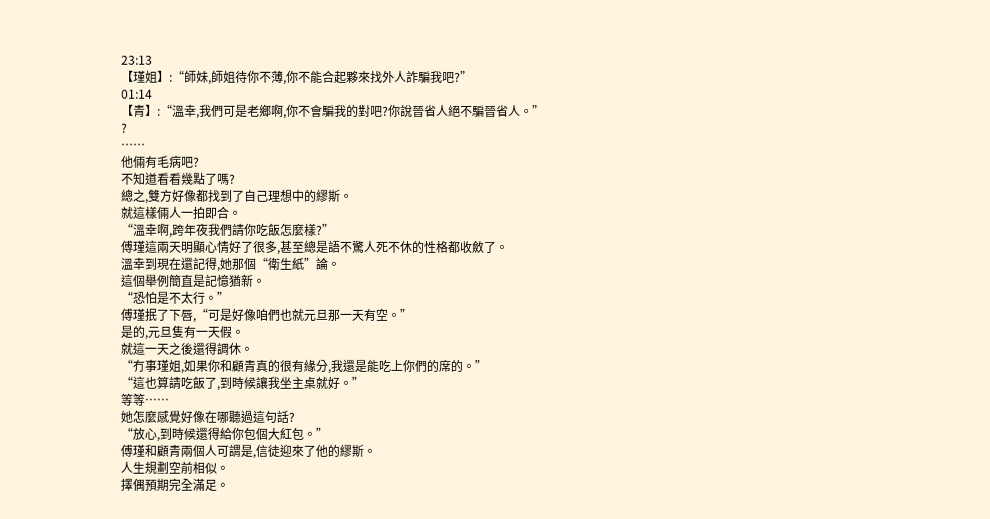23:13
【瑾姐】:“師妹,師姐待你不薄,你不能合起夥來找外人詐騙我吧?”
01:14
【青】:“溫幸,我們可是老鄉啊,你不會騙我的對吧?你說晉省人絕不騙晉省人。”
?
……
他倆有毛病吧?
不知道看看幾點了嗎?
總之,雙方好像都找到了自己理想中的繆斯。
就這樣倆人一拍即合。
“溫幸啊,跨年夜我們請你吃飯怎麼樣?”
傅瑾這兩天明顯心情好了很多,甚至總是語不驚人死不休的性格都收斂了。
溫幸到現在還記得,她那個“衛生紙”論。
這個舉例簡直是記憶猶新。
“恐怕是不太行。”
傅瑾抿了下唇,“可是好像咱們也就元旦那一天有空。”
是的,元旦隻有一天假。
就這一天之後還得調休。
“冇事瑾姐,如果你和顧青真的很有緣分,我還是能吃上你們的席的。”
“這也算請吃飯了,到時候讓我坐主桌就好。”
等等……
她怎麼感覺好像在哪聽過這句話?
“放心,到時候還得給你包個大紅包。”
傅瑾和顧青兩個人可謂是,信徒迎來了他的繆斯。
人生規劃空前相似。
擇偶預期完全滿足。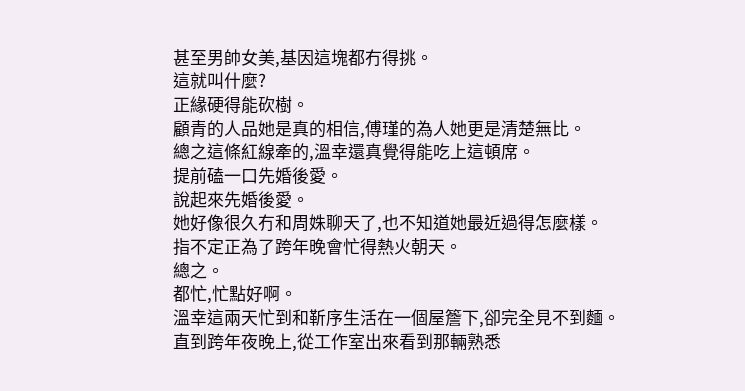甚至男帥女美,基因這塊都冇得挑。
這就叫什麼?
正緣硬得能砍樹。
顧青的人品她是真的相信,傅瑾的為人她更是清楚無比。
總之這條紅線牽的,溫幸還真覺得能吃上這頓席。
提前磕一口先婚後愛。
說起來先婚後愛。
她好像很久冇和周姝聊天了,也不知道她最近過得怎麼樣。
指不定正為了跨年晚會忙得熱火朝天。
總之。
都忙,忙點好啊。
溫幸這兩天忙到和靳序生活在一個屋簷下,卻完全見不到麵。
直到跨年夜晚上,從工作室出來看到那輛熟悉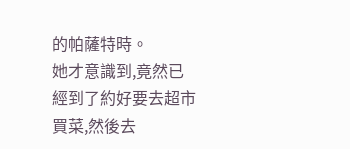的帕薩特時。
她才意識到,竟然已經到了約好要去超市買菜,然後去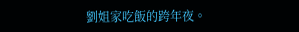劉姐家吃飯的跨年夜。